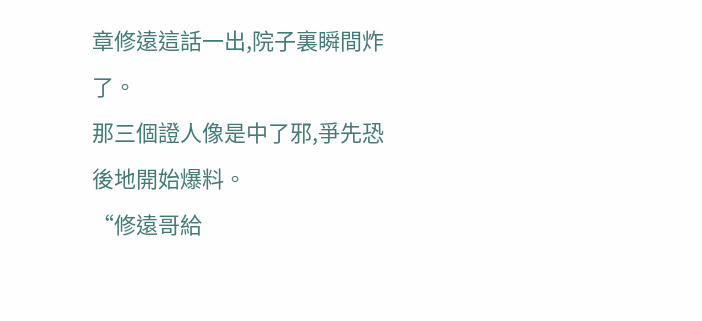章修遠這話一出,院子裏瞬間炸了。
那三個證人像是中了邪,爭先恐後地開始爆料。
“修遠哥給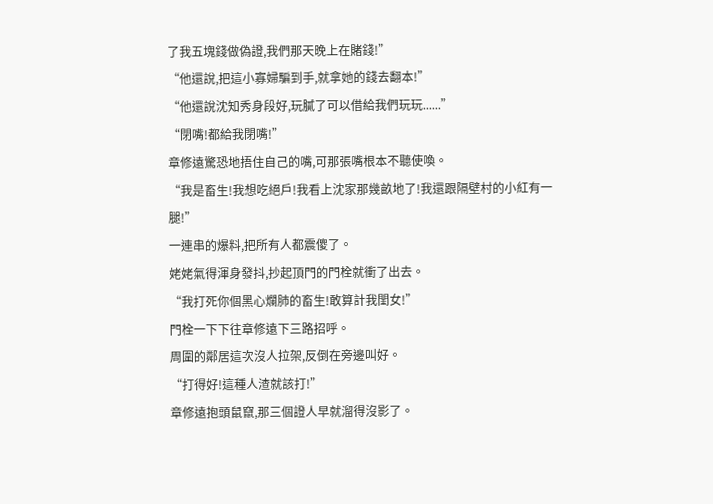了我五塊錢做偽證,我們那天晚上在賭錢!”
“他還說,把這小寡婦騙到手,就拿她的錢去翻本!”
“他還說沈知秀身段好,玩膩了可以借給我們玩玩......”
“閉嘴!都給我閉嘴!”
章修遠驚恐地捂住自己的嘴,可那張嘴根本不聽使喚。
“我是畜生!我想吃絕戶!我看上沈家那幾畝地了!我還跟隔壁村的小紅有一腿!”
一連串的爆料,把所有人都震傻了。
姥姥氣得渾身發抖,抄起頂門的門栓就衝了出去。
“我打死你個黑心爛肺的畜生!敢算計我閨女!”
門栓一下下往章修遠下三路招呼。
周圍的鄰居這次沒人拉架,反倒在旁邊叫好。
“打得好!這種人渣就該打!”
章修遠抱頭鼠竄,那三個證人早就溜得沒影了。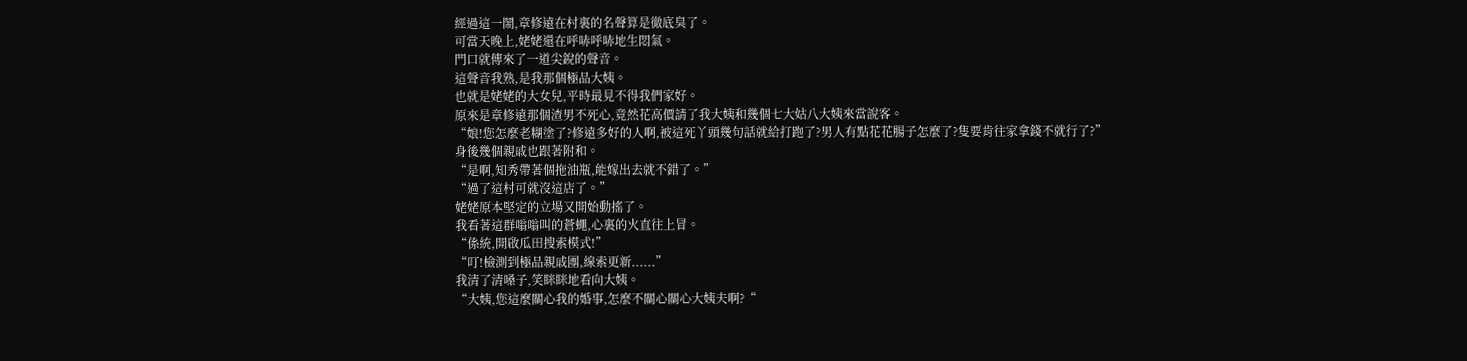經過這一鬧,章修遠在村裏的名聲算是徹底臭了。
可當天晚上,姥姥還在呼哧呼哧地生悶氣。
門口就傳來了一道尖銳的聲音。
這聲音我熟,是我那個極品大姨。
也就是姥姥的大女兒,平時最見不得我們家好。
原來是章修遠那個渣男不死心,竟然花高價請了我大姨和幾個七大姑八大姨來當說客。
“娘!您怎麼老糊塗了?修遠多好的人啊,被這死丫頭幾句話就給打跑了?男人有點花花腸子怎麼了?隻要肯往家拿錢不就行了?”
身後幾個親戚也跟著附和。
“是啊,知秀帶著個拖油瓶,能嫁出去就不錯了。”
“過了這村可就沒這店了。”
姥姥原本堅定的立場又開始動搖了。
我看著這群嗡嗡叫的蒼蠅,心裏的火直往上冒。
“係統,開啟瓜田搜索模式!”
“叮!檢測到極品親戚團,線索更新......”
我清了清嗓子,笑眯眯地看向大姨。
“大姨,您這麼關心我的婚事,怎麼不關心關心大姨夫啊?“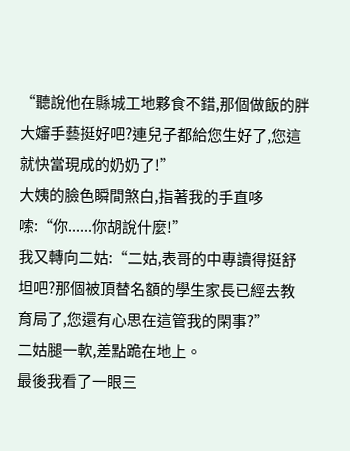“聽說他在縣城工地夥食不錯,那個做飯的胖大嬸手藝挺好吧?連兒子都給您生好了,您這就快當現成的奶奶了!”
大姨的臉色瞬間煞白,指著我的手直哆嗦:“你......你胡說什麼!”
我又轉向二姑:“二姑,表哥的中專讀得挺舒坦吧?那個被頂替名額的學生家長已經去教育局了,您還有心思在這管我的閑事?”
二姑腿一軟,差點跪在地上。
最後我看了一眼三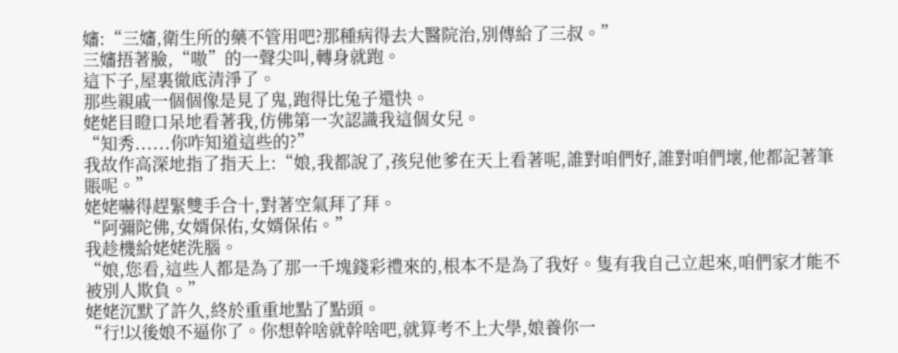嬸:“三嬸,衛生所的藥不管用吧?那種病得去大醫院治,別傳給了三叔。”
三嬸捂著臉,“嗷”的一聲尖叫,轉身就跑。
這下子,屋裏徹底清淨了。
那些親戚一個個像是見了鬼,跑得比兔子還快。
姥姥目瞪口呆地看著我,仿佛第一次認識我這個女兒。
“知秀......你咋知道這些的?”
我故作高深地指了指天上:“娘,我都說了,孩兒他爹在天上看著呢,誰對咱們好,誰對咱們壞,他都記著筆賬呢。”
姥姥嚇得趕緊雙手合十,對著空氣拜了拜。
“阿彌陀佛,女婿保佑,女婿保佑。”
我趁機給姥姥洗腦。
“娘,您看,這些人都是為了那一千塊錢彩禮來的,根本不是為了我好。隻有我自己立起來,咱們家才能不被別人欺負。”
姥姥沉默了許久,終於重重地點了點頭。
“行!以後娘不逼你了。你想幹啥就幹啥吧,就算考不上大學,娘養你一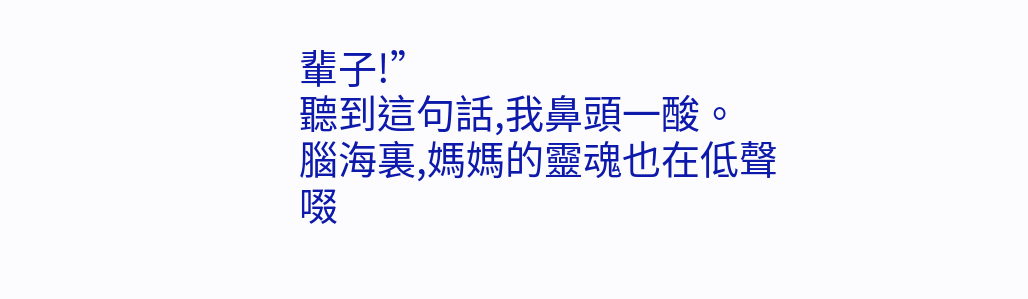輩子!”
聽到這句話,我鼻頭一酸。
腦海裏,媽媽的靈魂也在低聲啜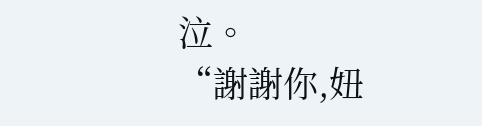泣。
“謝謝你,妞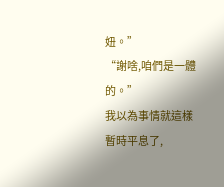妞。”
“謝啥,咱們是一體的。”
我以為事情就這樣暫時平息了,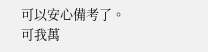可以安心備考了。
可我萬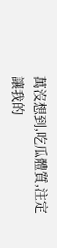萬沒想到,吃瓜體質,注定讓我的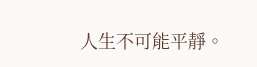人生不可能平靜。